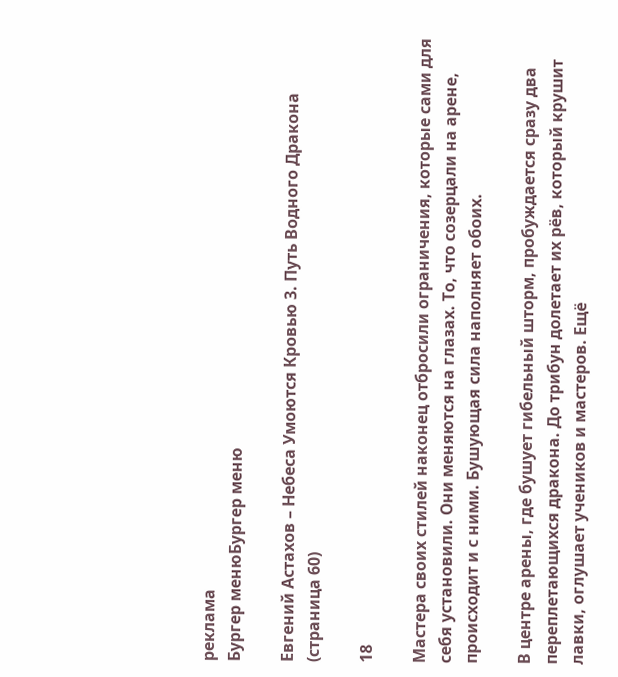реклама
Бургер менюБургер меню

Евгений Астахов – Небеса Умоются Кровью 3. Путь Водного Дракона (страница 60)

18

Мастера своих стилей наконец отбросили ограничения, которые сами для себя установили. Они меняются на глазах. То, что созерцали на арене, происходит и с ними. Бушующая сила наполняет обоих.

В центре арены, где бушует гибельный шторм, пробуждается сразу два переплетающихся дракона. До трибун долетает их рёв, который крушит лавки, оглушает учеников и мастеров. Ещё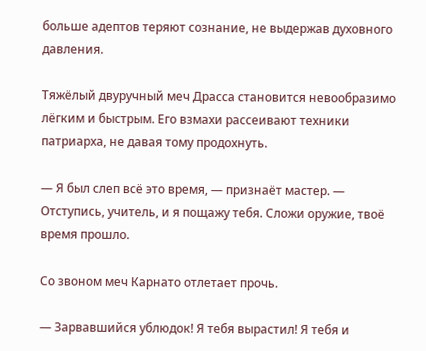больше адептов теряют сознание, не выдержав духовного давления.

Тяжёлый двуручный меч Драсса становится невообразимо лёгким и быстрым. Его взмахи рассеивают техники патриарха, не давая тому продохнуть.

— Я был слеп всё это время, — признаёт мастер. — Отступись, учитель, и я пощажу тебя. Сложи оружие, твоё время прошло.

Со звоном меч Карнато отлетает прочь.

— Зарвавшийся ублюдок! Я тебя вырастил! Я тебя и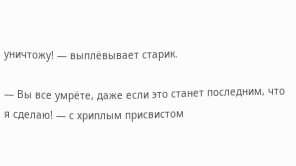уничтожу! — выплёвывает старик.

— Вы все умрёте, даже если это станет последним, что я сделаю! — с хриплым присвистом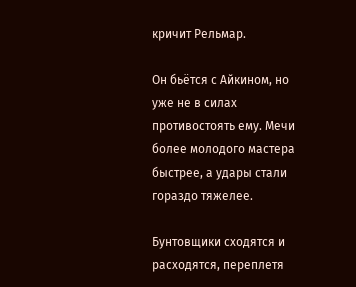кричит Рельмар.

Он бьётся с Айкином, но уже не в силах противостоять ему. Мечи более молодого мастера быстрее, а удары стали гораздо тяжелее.

Бунтовщики сходятся и расходятся, переплетя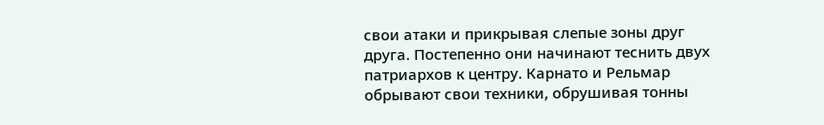свои атаки и прикрывая слепые зоны друг друга. Постепенно они начинают теснить двух патриархов к центру. Карнато и Рельмар обрывают свои техники, обрушивая тонны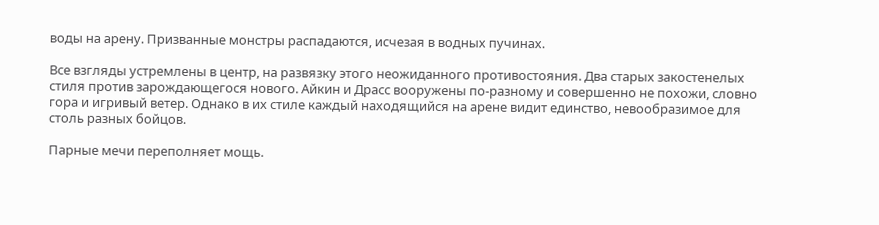воды на арену. Призванные монстры распадаются, исчезая в водных пучинах.

Все взгляды устремлены в центр, на развязку этого неожиданного противостояния. Два старых закостенелых стиля против зарождающегося нового. Айкин и Драсс вооружены по-разному и совершенно не похожи, словно гора и игривый ветер. Однако в их стиле каждый находящийся на арене видит единство, невообразимое для столь разных бойцов.

Парные мечи переполняет мощь.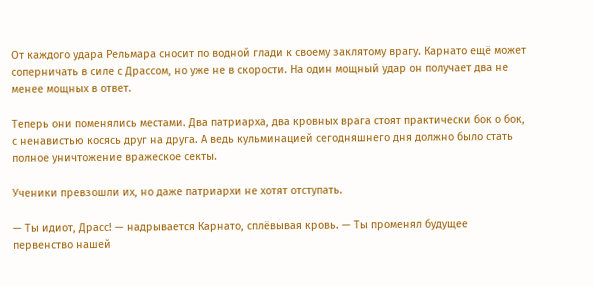От каждого удара Рельмара сносит по водной глади к своему заклятому врагу. Карнато ещё может соперничать в силе с Драссом, но уже не в скорости. На один мощный удар он получает два не менее мощных в ответ.

Теперь они поменялись местами. Два патриарха, два кровных врага стоят практически бок о бок, с ненавистью косясь друг на друга. А ведь кульминацией сегодняшнего дня должно было стать полное уничтожение вражеское секты.

Ученики превзошли их, но даже патриархи не хотят отступать.

— Ты идиот, Драсс! — надрывается Карнато, сплёвывая кровь. — Ты променял будущее первенство нашей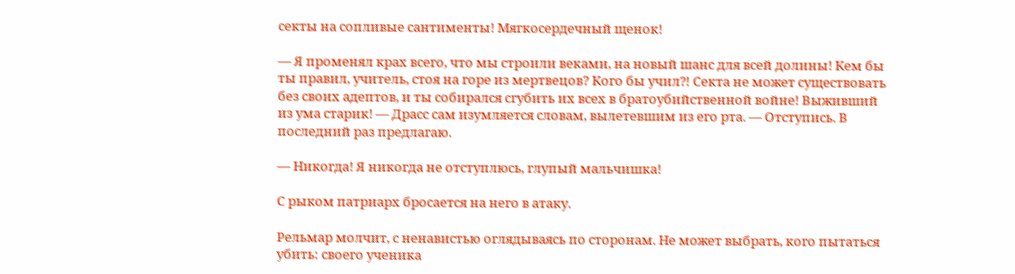секты на сопливые сантименты! Мягкосердечный щенок!

— Я променял крах всего, что мы строили веками, на новый шанс для всей долины! Кем бы ты правил, учитель, стоя на горе из мертвецов? Кого бы учил⁈ Секта не может существовать без своих адептов, и ты собирался сгубить их всех в братоубийственной войне! Выживший из ума старик! — Драсс сам изумляется словам, вылетевшим из его рта. — Отступись. В последний раз предлагаю.

— Никогда! Я никогда не отступлюсь, глупый мальчишка!

С рыком патриарх бросается на него в атаку.

Рельмар молчит, с ненавистью оглядываясь по сторонам. Не может выбрать, кого пытаться убить: своего ученика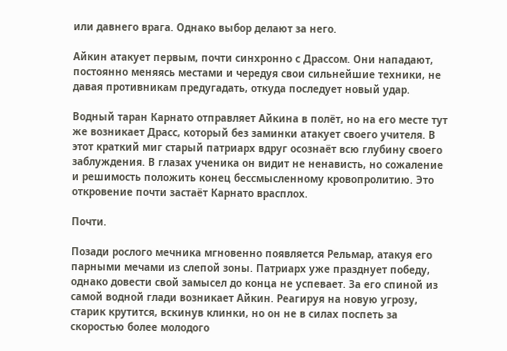или давнего врага. Однако выбор делают за него.

Айкин атакует первым, почти синхронно с Драссом. Они нападают, постоянно меняясь местами и чередуя свои сильнейшие техники, не давая противникам предугадать, откуда последует новый удар.

Водный таран Карнато отправляет Айкина в полёт, но на его месте тут же возникает Драсс, который без заминки атакует своего учителя. В этот краткий миг старый патриарх вдруг осознаёт всю глубину своего заблуждения. В глазах ученика он видит не ненависть, но сожаление и решимость положить конец бессмысленному кровопролитию. Это откровение почти застаёт Карнато врасплох.

Почти.

Позади рослого мечника мгновенно появляется Рельмар, атакуя его парными мечами из слепой зоны. Патриарх уже празднует победу, однако довести свой замысел до конца не успевает. За его спиной из самой водной глади возникает Айкин. Реагируя на новую угрозу, старик крутится, вскинув клинки, но он не в силах поспеть за скоростью более молодого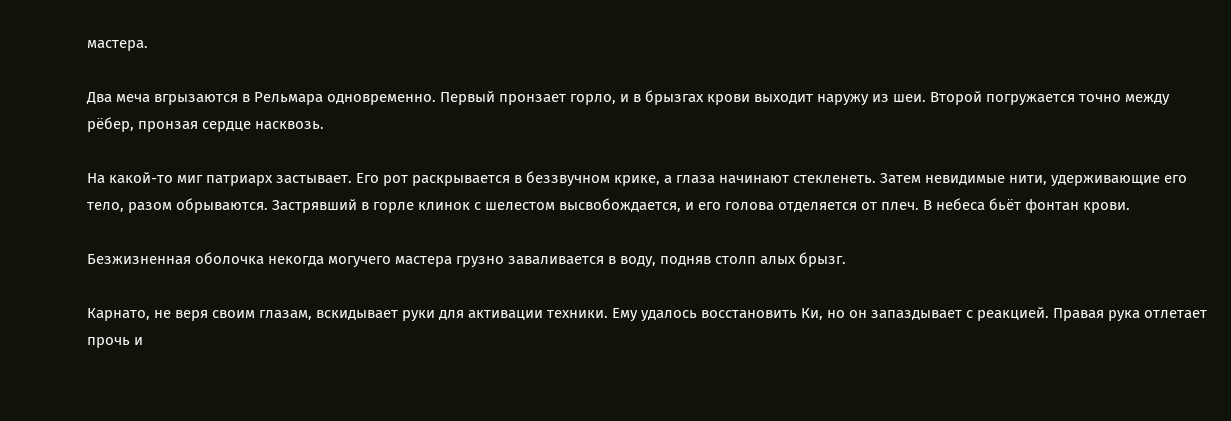мастера.

Два меча вгрызаются в Рельмара одновременно. Первый пронзает горло, и в брызгах крови выходит наружу из шеи. Второй погружается точно между рёбер, пронзая сердце насквозь.

На какой-то миг патриарх застывает. Его рот раскрывается в беззвучном крике, а глаза начинают стекленеть. Затем невидимые нити, удерживающие его тело, разом обрываются. Застрявший в горле клинок с шелестом высвобождается, и его голова отделяется от плеч. В небеса бьёт фонтан крови.

Безжизненная оболочка некогда могучего мастера грузно заваливается в воду, подняв столп алых брызг.

Карнато, не веря своим глазам, вскидывает руки для активации техники. Ему удалось восстановить Ки, но он запаздывает с реакцией. Правая рука отлетает прочь и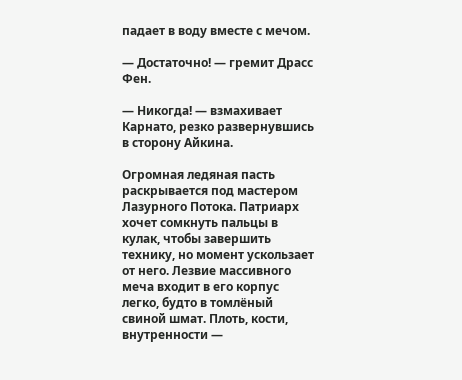падает в воду вместе с мечом.

— Достаточно! — гремит Драсс Фен.

— Никогда! — взмахивает Карнато, резко развернувшись в сторону Айкина.

Огромная ледяная пасть раскрывается под мастером Лазурного Потока. Патриарх хочет сомкнуть пальцы в кулак, чтобы завершить технику, но момент ускользает от него. Лезвие массивного меча входит в его корпус легко, будто в томлёный свиной шмат. Плоть, кости, внутренности —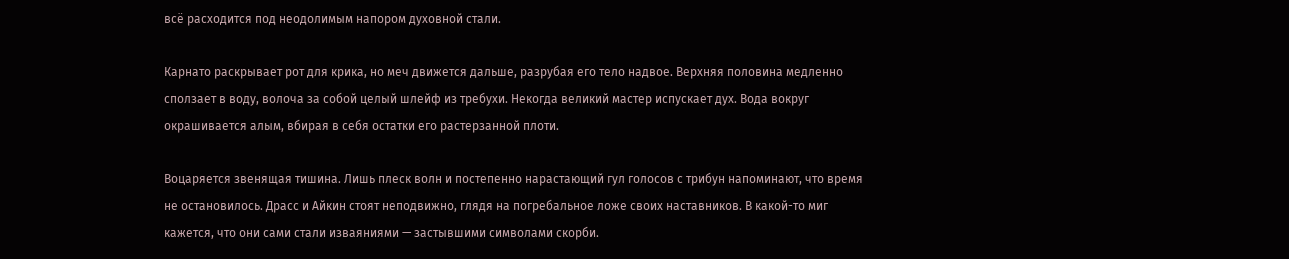всё расходится под неодолимым напором духовной стали.

Карнато раскрывает рот для крика, но меч движется дальше, разрубая его тело надвое. Верхняя половина медленно сползает в воду, волоча за собой целый шлейф из требухи. Некогда великий мастер испускает дух. Вода вокруг окрашивается алым, вбирая в себя остатки его растерзанной плоти.

Воцаряется звенящая тишина. Лишь плеск волн и постепенно нарастающий гул голосов с трибун напоминают, что время не остановилось. Драсс и Айкин стоят неподвижно, глядя на погребальное ложе своих наставников. В какой-то миг кажется, что они сами стали изваяниями — застывшими символами скорби.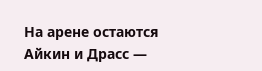На арене остаются Айкин и Драсс —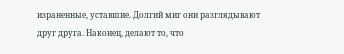израненные, уставшие. Долгий миг они разглядывают друг друга. Наконец, делают то, что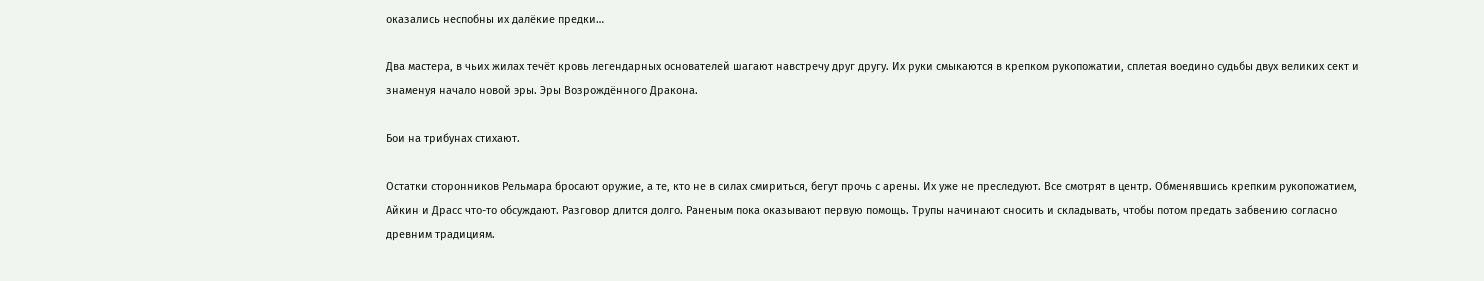оказались неспобны их далёкие предки…

Два мастера, в чьих жилах течёт кровь легендарных основателей шагают навстречу друг другу. Их руки смыкаются в крепком рукопожатии, сплетая воедино судьбы двух великих сект и знаменуя начало новой эры. Эры Возрождённого Дракона.

Бои на трибунах стихают.

Остатки сторонников Рельмара бросают оружие, а те, кто не в силах смириться, бегут прочь с арены. Их уже не преследуют. Все смотрят в центр. Обменявшись крепким рукопожатием, Айкин и Драсс что-то обсуждают. Разговор длится долго. Раненым пока оказывают первую помощь. Трупы начинают сносить и складывать, чтобы потом предать забвению согласно древним традициям.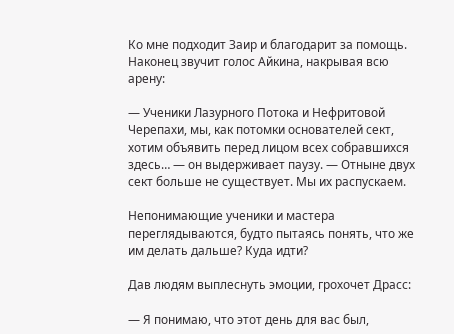Ко мне подходит Заир и благодарит за помощь. Наконец звучит голос Айкина, накрывая всю арену:

— Ученики Лазурного Потока и Нефритовой Черепахи, мы, как потомки основателей сект, хотим объявить перед лицом всех собравшихся здесь… — он выдерживает паузу. — Отныне двух сект больше не существует. Мы их распускаем.

Непонимающие ученики и мастера переглядываются, будто пытаясь понять, что же им делать дальше? Куда идти?

Дав людям выплеснуть эмоции, грохочет Драсс:

— Я понимаю, что этот день для вас был,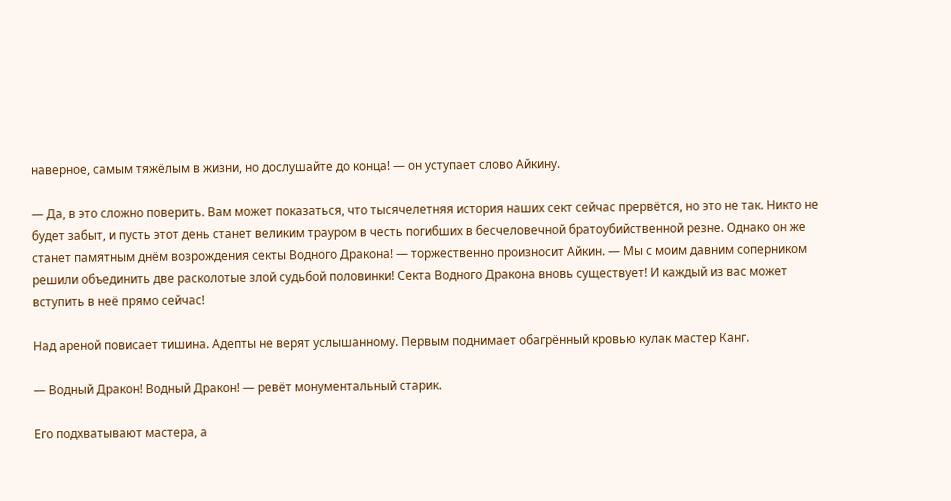наверное, самым тяжёлым в жизни, но дослушайте до конца! — он уступает слово Айкину.

— Да, в это сложно поверить. Вам может показаться, что тысячелетняя история наших сект сейчас прервётся, но это не так. Никто не будет забыт, и пусть этот день станет великим трауром в честь погибших в бесчеловечной братоубийственной резне. Однако он же станет памятным днём возрождения секты Водного Дракона! — торжественно произносит Айкин. — Мы с моим давним соперником решили объединить две расколотые злой судьбой половинки! Секта Водного Дракона вновь существует! И каждый из вас может вступить в неё прямо сейчас!

Над ареной повисает тишина. Адепты не верят услышанному. Первым поднимает обагрённый кровью кулак мастер Канг.

— Водный Дракон! Водный Дракон! — ревёт монументальный старик.

Его подхватывают мастера, а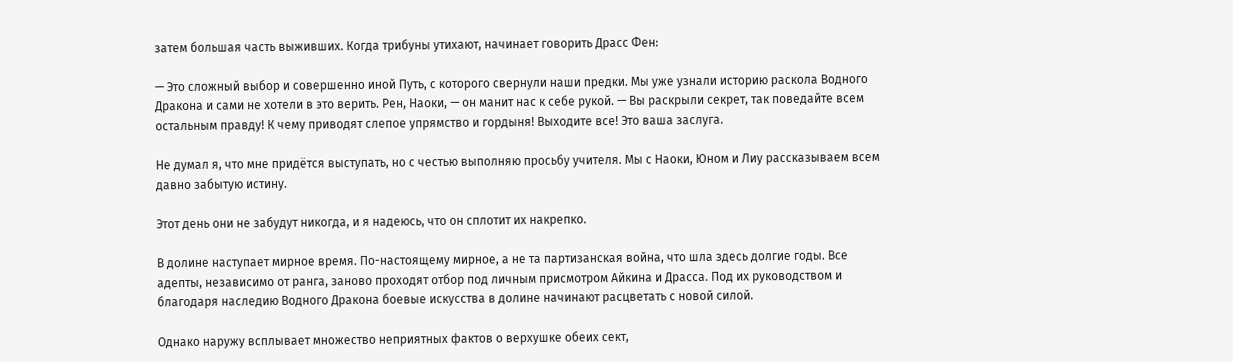затем большая часть выживших. Когда трибуны утихают, начинает говорить Драсс Фен:

— Это сложный выбор и совершенно иной Путь, с которого свернули наши предки. Мы уже узнали историю раскола Водного Дракона и сами не хотели в это верить. Рен, Наоки, — он манит нас к себе рукой. — Вы раскрыли секрет, так поведайте всем остальным правду! К чему приводят слепое упрямство и гордыня! Выходите все! Это ваша заслуга.

Не думал я, что мне придётся выступать, но с честью выполняю просьбу учителя. Мы с Наоки, Юном и Лиу рассказываем всем давно забытую истину.

Этот день они не забудут никогда, и я надеюсь, что он сплотит их накрепко.

В долине наступает мирное время. По-настоящему мирное, а не та партизанская война, что шла здесь долгие годы. Все адепты, независимо от ранга, заново проходят отбор под личным присмотром Айкина и Драсса. Под их руководством и благодаря наследию Водного Дракона боевые искусства в долине начинают расцветать с новой силой.

Однако наружу всплывает множество неприятных фактов о верхушке обеих сект,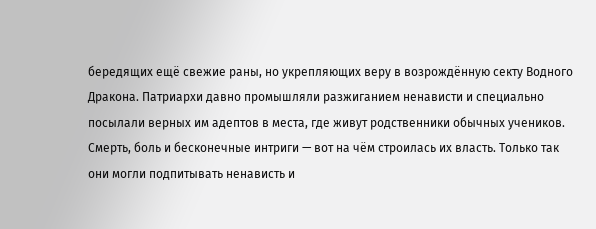бередящих ещё свежие раны, но укрепляющих веру в возрождённую секту Водного Дракона. Патриархи давно промышляли разжиганием ненависти и специально посылали верных им адептов в места, где живут родственники обычных учеников. Смерть, боль и бесконечные интриги — вот на чём строилась их власть. Только так они могли подпитывать ненависть и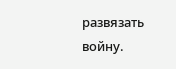развязать войну.